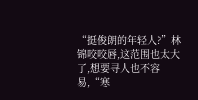“挺俊朗的年轻人?”林锦咬咬唇,这范围也太大了,想要寻人也不容易,“寒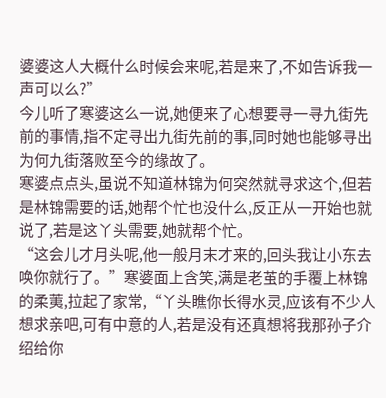婆婆这人大概什么时候会来呢,若是来了,不如告诉我一声可以么?”
今儿听了寒婆这么一说,她便来了心想要寻一寻九街先前的事情,指不定寻出九街先前的事,同时她也能够寻出为何九街落败至今的缘故了。
寒婆点点头,虽说不知道林锦为何突然就寻求这个,但若是林锦需要的话,她帮个忙也没什么,反正从一开始也就说了,若是这丫头需要,她就帮个忙。
“这会儿才月头呢,他一般月末才来的,回头我让小东去唤你就行了。”寒婆面上含笑,满是老茧的手覆上林锦的柔荑,拉起了家常,“丫头瞧你长得水灵,应该有不少人想求亲吧,可有中意的人,若是没有还真想将我那孙子介绍给你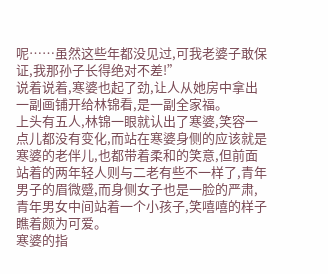呢……虽然这些年都没见过,可我老婆子敢保证,我那孙子长得绝对不差!”
说着说着,寒婆也起了劲,让人从她房中拿出一副画铺开给林锦看,是一副全家福。
上头有五人,林锦一眼就认出了寒婆,笑容一点儿都没有变化,而站在寒婆身侧的应该就是寒婆的老伴儿,也都带着柔和的笑意,但前面站着的两年轻人则与二老有些不一样了,青年男子的眉微蹙,而身侧女子也是一脸的严肃,青年男女中间站着一个小孩子,笑嘻嘻的样子瞧着颇为可爱。
寒婆的指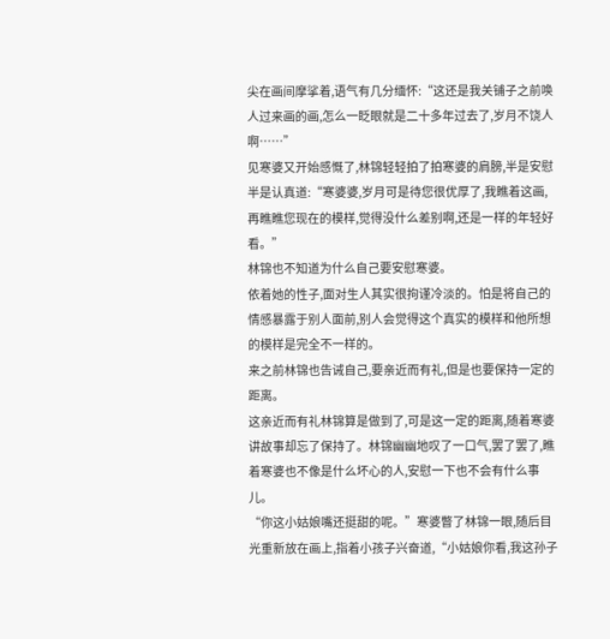尖在画间摩挲着,语气有几分缅怀:“这还是我关铺子之前唤人过来画的画,怎么一眨眼就是二十多年过去了,岁月不饶人啊……”
见寒婆又开始感慨了,林锦轻轻拍了拍寒婆的肩膀,半是安慰半是认真道:“寒婆婆,岁月可是待您很优厚了,我瞧着这画,再瞧瞧您现在的模样,觉得没什么差别啊,还是一样的年轻好看。”
林锦也不知道为什么自己要安慰寒婆。
依着她的性子,面对生人其实很拘谨冷淡的。怕是将自己的情感暴露于别人面前,别人会觉得这个真实的模样和他所想的模样是完全不一样的。
来之前林锦也告诫自己,要亲近而有礼,但是也要保持一定的距离。
这亲近而有礼林锦算是做到了,可是这一定的距离,随着寒婆讲故事却忘了保持了。林锦幽幽地叹了一口气,罢了罢了,瞧着寒婆也不像是什么坏心的人,安慰一下也不会有什么事儿。
“你这小姑娘嘴还挺甜的呢。”寒婆瞥了林锦一眼,随后目光重新放在画上,指着小孩子兴奋道,“小姑娘你看,我这孙子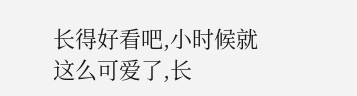长得好看吧,小时候就这么可爱了,长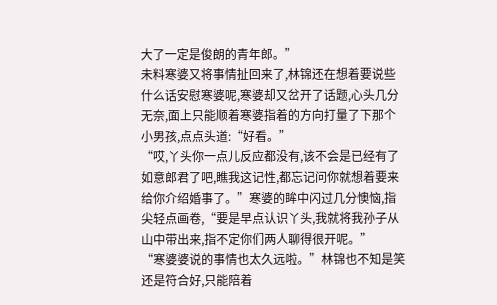大了一定是俊朗的青年郎。”
未料寒婆又将事情扯回来了,林锦还在想着要说些什么话安慰寒婆呢,寒婆却又岔开了话题,心头几分无奈,面上只能顺着寒婆指着的方向打量了下那个小男孩,点点头道:“好看。”
“哎,丫头你一点儿反应都没有,该不会是已经有了如意郎君了吧,瞧我这记性,都忘记问你就想着要来给你介绍婚事了。”寒婆的眸中闪过几分懊恼,指尖轻点画卷,“要是早点认识丫头,我就将我孙子从山中带出来,指不定你们两人聊得很开呢。”
“寒婆婆说的事情也太久远啦。”林锦也不知是笑还是符合好,只能陪着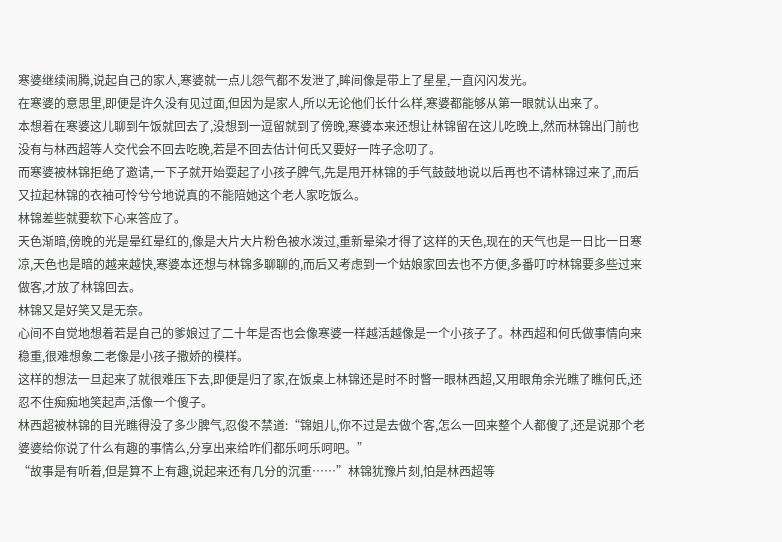寒婆继续闹腾,说起自己的家人,寒婆就一点儿怨气都不发泄了,眸间像是带上了星星,一直闪闪发光。
在寒婆的意思里,即便是许久没有见过面,但因为是家人,所以无论他们长什么样,寒婆都能够从第一眼就认出来了。
本想着在寒婆这儿聊到午饭就回去了,没想到一逗留就到了傍晚,寒婆本来还想让林锦留在这儿吃晚上,然而林锦出门前也没有与林西超等人交代会不回去吃晚,若是不回去估计何氏又要好一阵子念叨了。
而寒婆被林锦拒绝了邀请,一下子就开始耍起了小孩子脾气,先是甩开林锦的手气鼓鼓地说以后再也不请林锦过来了,而后又拉起林锦的衣袖可怜兮兮地说真的不能陪她这个老人家吃饭么。
林锦差些就要软下心来答应了。
天色渐暗,傍晚的光是晕红晕红的,像是大片大片粉色被水泼过,重新晕染才得了这样的天色,现在的天气也是一日比一日寒凉,天色也是暗的越来越快,寒婆本还想与林锦多聊聊的,而后又考虑到一个姑娘家回去也不方便,多番叮咛林锦要多些过来做客,才放了林锦回去。
林锦又是好笑又是无奈。
心间不自觉地想着若是自己的爹娘过了二十年是否也会像寒婆一样越活越像是一个小孩子了。林西超和何氏做事情向来稳重,很难想象二老像是小孩子撒娇的模样。
这样的想法一旦起来了就很难压下去,即便是归了家,在饭桌上林锦还是时不时瞥一眼林西超,又用眼角余光瞧了瞧何氏,还忍不住痴痴地笑起声,活像一个傻子。
林西超被林锦的目光瞧得没了多少脾气,忍俊不禁道:“锦姐儿,你不过是去做个客,怎么一回来整个人都傻了,还是说那个老婆婆给你说了什么有趣的事情么,分享出来给咋们都乐呵乐呵吧。”
“故事是有听着,但是算不上有趣,说起来还有几分的沉重……”林锦犹豫片刻,怕是林西超等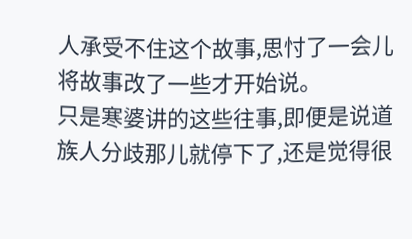人承受不住这个故事,思忖了一会儿将故事改了一些才开始说。
只是寒婆讲的这些往事,即便是说道族人分歧那儿就停下了,还是觉得很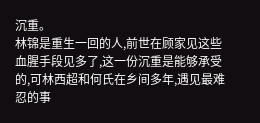沉重。
林锦是重生一回的人,前世在顾家见这些血腥手段见多了,这一份沉重是能够承受的,可林西超和何氏在乡间多年,遇见最难忍的事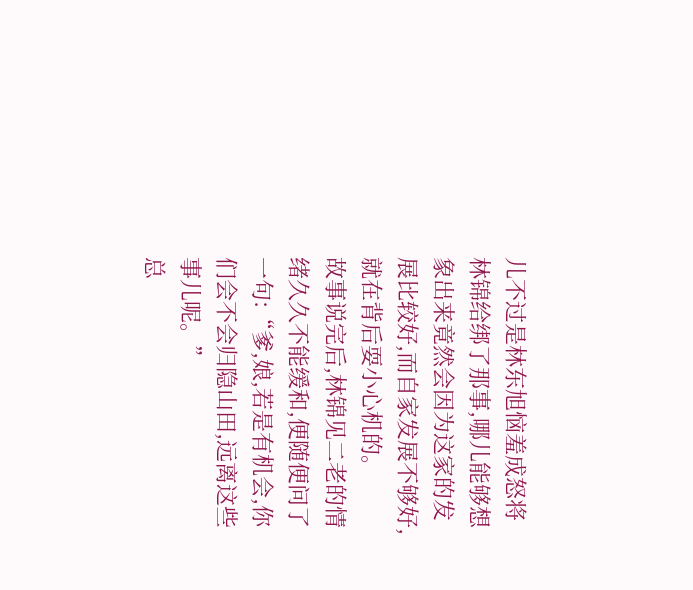儿不过是林东旭恼羞成怒将林锦给绑了那事,哪儿能够想象出来竟然会因为这家的发展比较好,而自家发展不够好,就在背后耍小心机的。
故事说完后,林锦见二老的情绪久久不能缓和,便随便问了一句:“爹,娘,若是有机会,你们会不会归隐山田,远离这些事儿呢。”
总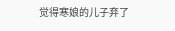觉得寒娘的儿子弃了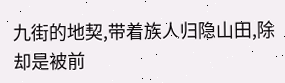九街的地契,带着族人归隐山田,除却是被前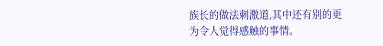族长的做法刺激道,其中还有别的更为令人觉得感触的事情。